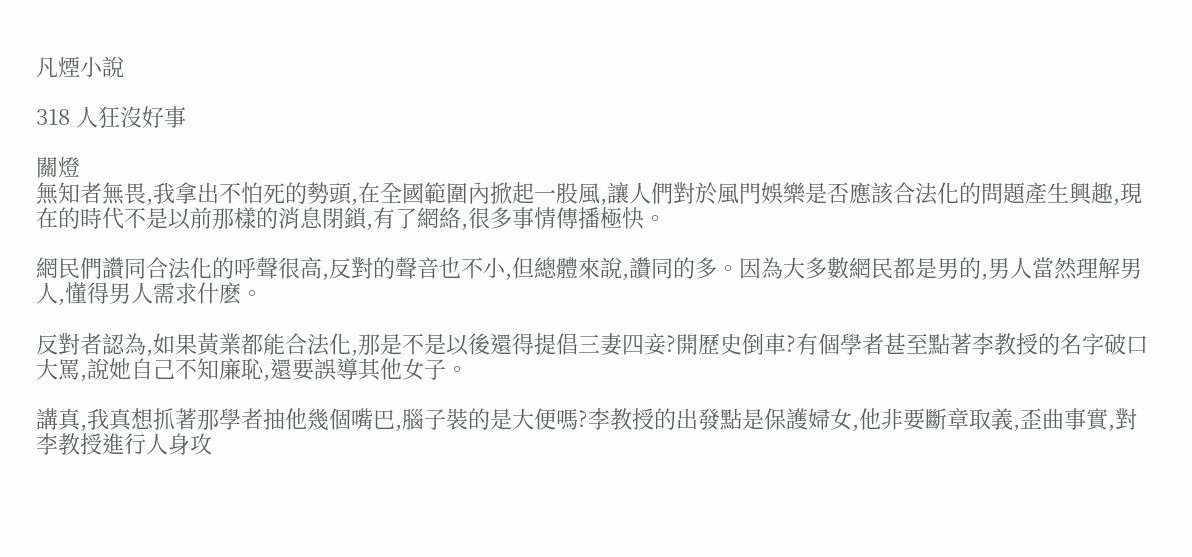凡煙小說

318 人狂沒好事

關燈
無知者無畏,我拿出不怕死的勢頭,在全國範圍內掀起一股風,讓人們對於風門娛樂是否應該合法化的問題產生興趣,現在的時代不是以前那樣的消息閉鎖,有了網絡,很多事情傳播極快。

網民們讚同合法化的呼聲很高,反對的聲音也不小,但總體來說,讚同的多。因為大多數網民都是男的,男人當然理解男人,懂得男人需求什麽。

反對者認為,如果黃業都能合法化,那是不是以後還得提倡三妻四妾?開歷史倒車?有個學者甚至點著李教授的名字破口大罵,說她自己不知廉恥,還要誤導其他女子。

講真,我真想抓著那學者抽他幾個嘴巴,腦子裝的是大便嗎?李教授的出發點是保護婦女,他非要斷章取義,歪曲事實,對李教授進行人身攻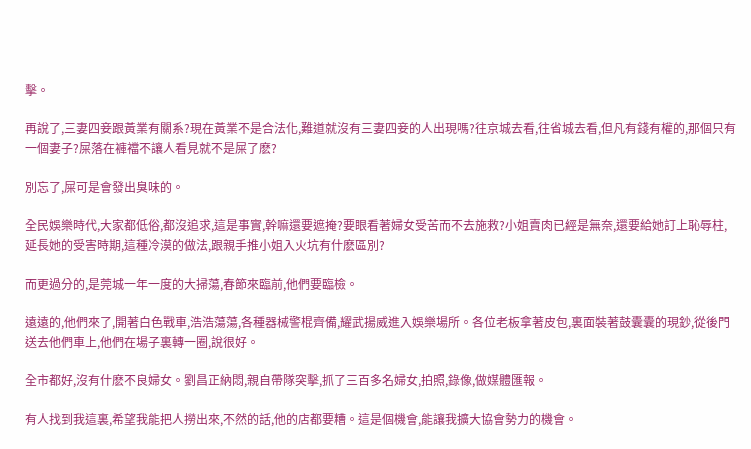擊。

再說了,三妻四妾跟黃業有關系?現在黃業不是合法化,難道就沒有三妻四妾的人出現嗎?往京城去看,往省城去看,但凡有錢有權的,那個只有一個妻子?屎落在褲襠不讓人看見就不是屎了麽?

別忘了,屎可是會發出臭味的。

全民娛樂時代,大家都低俗,都沒追求,這是事實,幹嘛還要遮掩?要眼看著婦女受苦而不去施救?小姐賣肉已經是無奈,還要給她訂上恥辱柱,延長她的受害時期,這種冷漠的做法,跟親手推小姐入火坑有什麽區別?

而更過分的,是莞城一年一度的大掃蕩,春節來臨前,他們要臨檢。

遠遠的,他們來了,開著白色戰車,浩浩蕩蕩,各種器械警棍齊備,耀武揚威進入娛樂場所。各位老板拿著皮包,裏面裝著鼓囊囊的現鈔,從後門送去他們車上,他們在場子裏轉一圈,說很好。

全市都好,沒有什麽不良婦女。劉昌正納悶,親自帶隊突擊,抓了三百多名婦女,拍照,錄像,做媒體匯報。

有人找到我這裏,希望我能把人撈出來,不然的話,他的店都要糟。這是個機會,能讓我擴大協會勢力的機會。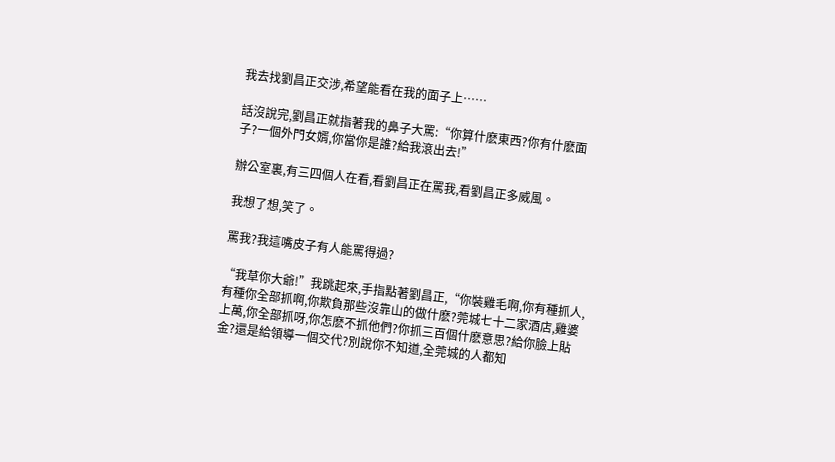我去找劉昌正交涉,希望能看在我的面子上……

話沒說完,劉昌正就指著我的鼻子大罵:“你算什麽東西?你有什麽面子?一個外門女婿,你當你是誰?給我滾出去!”

辦公室裏,有三四個人在看,看劉昌正在罵我,看劉昌正多威風。

我想了想,笑了。

罵我?我這嘴皮子有人能罵得過?

“我草你大爺!”我跳起來,手指點著劉昌正,“你裝雞毛啊,你有種抓人,有種你全部抓啊,你欺負那些沒靠山的做什麽?莞城七十二家酒店,雞婆上萬,你全部抓呀,你怎麽不抓他們?你抓三百個什麽意思?給你臉上貼金?還是給領導一個交代?別說你不知道,全莞城的人都知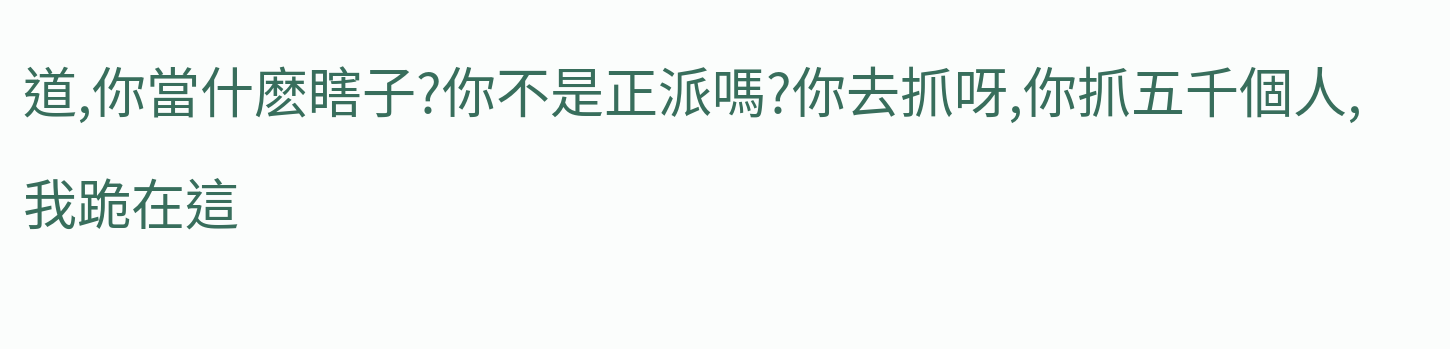道,你當什麽瞎子?你不是正派嗎?你去抓呀,你抓五千個人,我跪在這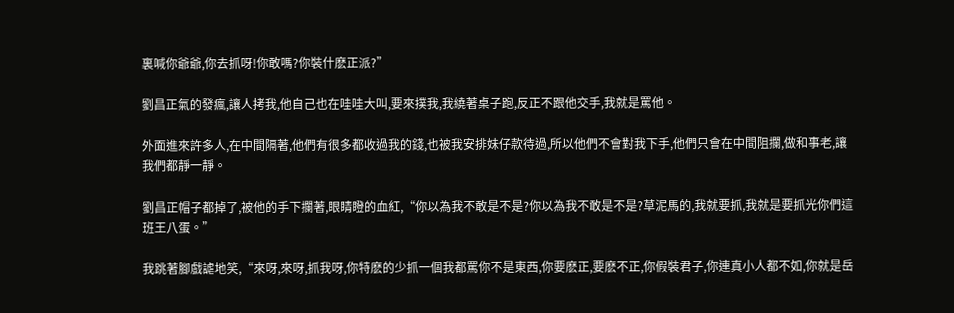裏喊你爺爺,你去抓呀!你敢嗎?你裝什麽正派?”

劉昌正氣的發瘋,讓人拷我,他自己也在哇哇大叫,要來撲我,我繞著桌子跑,反正不跟他交手,我就是罵他。

外面進來許多人,在中間隔著,他們有很多都收過我的錢,也被我安排妹仔款待過,所以他們不會對我下手,他們只會在中間阻攔,做和事老,讓我們都靜一靜。

劉昌正帽子都掉了,被他的手下攔著,眼睛瞪的血紅,“你以為我不敢是不是?你以為我不敢是不是?草泥馬的,我就要抓,我就是要抓光你們這班王八蛋。”

我跳著腳戲謔地笑,“來呀,來呀,抓我呀,你特麽的少抓一個我都罵你不是東西,你要麽正,要麽不正,你假裝君子,你連真小人都不如,你就是岳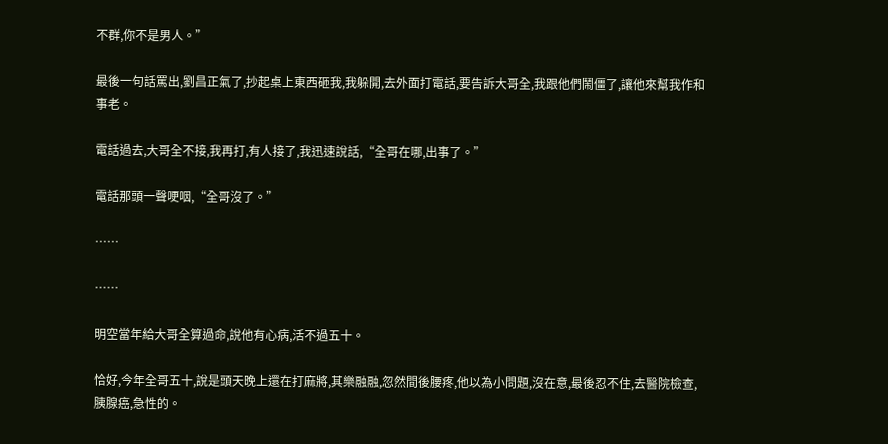不群,你不是男人。”

最後一句話罵出,劉昌正氣了,抄起桌上東西砸我,我躲開,去外面打電話,要告訴大哥全,我跟他們鬧僵了,讓他來幫我作和事老。

電話過去,大哥全不接,我再打,有人接了,我迅速說話,“全哥在哪,出事了。”

電話那頭一聲哽咽,“全哥沒了。”

……

……

明空當年給大哥全算過命,說他有心病,活不過五十。

恰好,今年全哥五十,說是頭天晚上還在打麻將,其樂融融,忽然間後腰疼,他以為小問題,沒在意,最後忍不住,去醫院檢查,胰腺癌,急性的。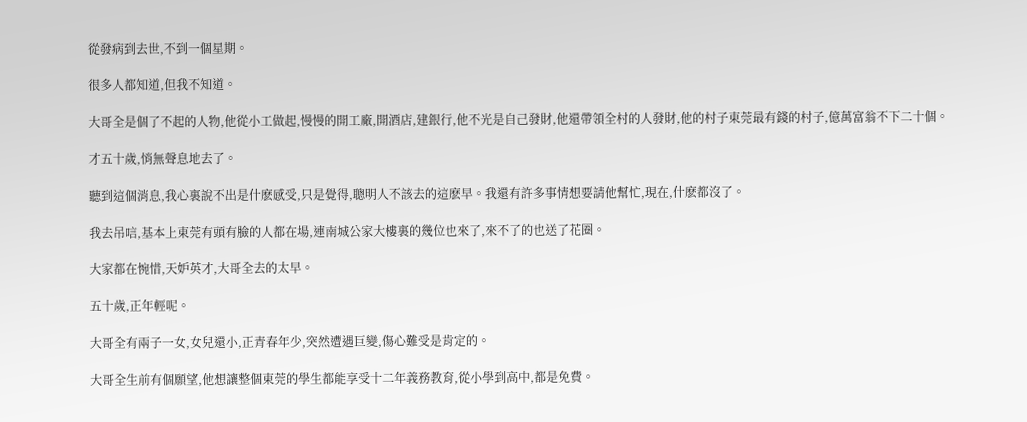從發病到去世,不到一個星期。

很多人都知道,但我不知道。

大哥全是個了不起的人物,他從小工做起,慢慢的開工廠,開酒店,建銀行,他不光是自己發財,他還帶領全村的人發財,他的村子東莞最有錢的村子,億萬富翁不下二十個。

才五十歲,悄無聲息地去了。

聽到這個消息,我心裏說不出是什麽感受,只是覺得,聰明人不該去的這麽早。我還有許多事情想要請他幫忙,現在,什麽都沒了。

我去吊唁,基本上東莞有頭有臉的人都在場,連南城公家大樓裏的幾位也來了,來不了的也送了花圈。

大家都在惋惜,天妒英才,大哥全去的太早。

五十歲,正年輕呢。

大哥全有兩子一女,女兒還小,正青春年少,突然遭遇巨變,傷心難受是肯定的。

大哥全生前有個願望,他想讓整個東莞的學生都能享受十二年義務教育,從小學到高中,都是免費。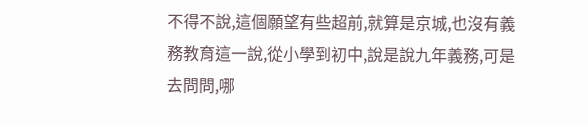不得不說,這個願望有些超前,就算是京城,也沒有義務教育這一說,從小學到初中,說是說九年義務,可是去問問,哪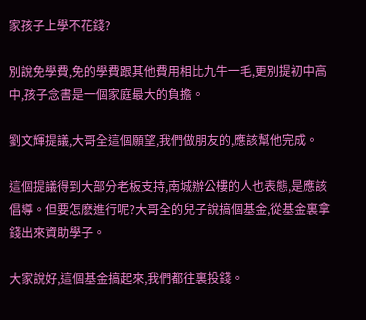家孩子上學不花錢?

別說免學費,免的學費跟其他費用相比九牛一毛,更別提初中高中,孩子念書是一個家庭最大的負擔。

劉文輝提議,大哥全這個願望,我們做朋友的,應該幫他完成。

這個提議得到大部分老板支持,南城辦公樓的人也表態,是應該倡導。但要怎麽進行呢?大哥全的兒子說搞個基金,從基金裏拿錢出來資助學子。

大家說好,這個基金搞起來,我們都往裏投錢。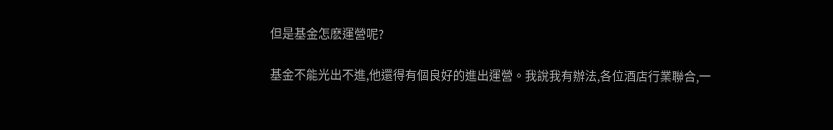但是基金怎麽運營呢?

基金不能光出不進,他還得有個良好的進出運營。我說我有辦法,各位酒店行業聯合,一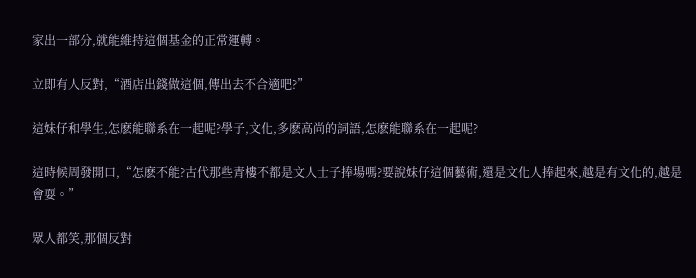家出一部分,就能維持這個基金的正常運轉。

立即有人反對,“酒店出錢做這個,傳出去不合適吧?”

這妹仔和學生,怎麽能聯系在一起呢?學子,文化,多麽高尚的詞語,怎麽能聯系在一起呢?

這時候周發開口,“怎麽不能?古代那些青樓不都是文人士子捧場嗎?要說妹仔這個藝術,還是文化人捧起來,越是有文化的,越是會耍。”

眾人都笑,那個反對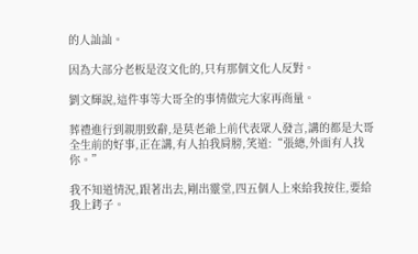的人訕訕。

因為大部分老板是沒文化的,只有那個文化人反對。

劉文輝說,這件事等大哥全的事情做完大家再商量。

葬禮進行到親朋致辭,是莫老爺上前代表眾人發言,講的都是大哥全生前的好事,正在講,有人拍我肩膀,笑道:“張總,外面有人找你。”

我不知道情況,跟著出去,剛出靈堂,四五個人上來給我按住,要給我上銬子。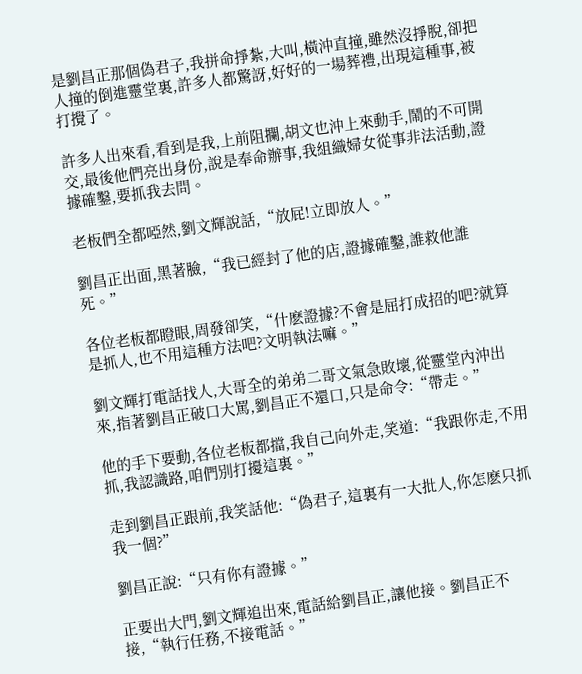是劉昌正那個偽君子,我拼命掙紮,大叫,橫沖直撞,雖然沒掙脫,卻把人撞的倒進靈堂裏,許多人都驚訝,好好的一場葬禮,出現這種事,被打攪了。

許多人出來看,看到是我,上前阻攔,胡文也沖上來動手,鬧的不可開交,最後他們亮出身份,說是奉命辦事,我組織婦女從事非法活動,證據確鑿,要抓我去問。

老板們全都啞然,劉文輝說話,“放屁!立即放人。”

劉昌正出面,黑著臉,“我已經封了他的店,證據確鑿,誰救他誰死。”

各位老板都瞪眼,周發卻笑,“什麽證據?不會是屈打成招的吧?就算是抓人,也不用這種方法吧?文明執法嘛。”

劉文輝打電話找人,大哥全的弟弟二哥文氣急敗壞,從靈堂內沖出來,指著劉昌正破口大罵,劉昌正不還口,只是命令:“帶走。”

他的手下要動,各位老板都擋,我自己向外走,笑道:“我跟你走,不用抓,我認識路,咱們別打擾這裏。”

走到劉昌正跟前,我笑話他:“偽君子,這裏有一大批人,你怎麽只抓我一個?”

劉昌正說:“只有你有證據。”

正要出大門,劉文輝追出來,電話給劉昌正,讓他接。劉昌正不接,“執行任務,不接電話。”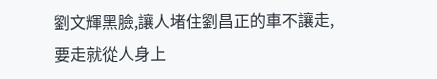劉文輝黑臉,讓人堵住劉昌正的車不讓走,要走就從人身上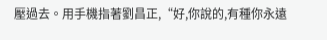壓過去。用手機指著劉昌正,“好,你說的,有種你永遠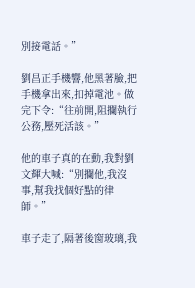別接電話。”

劉昌正手機響,他黑著臉,把手機拿出來,扣掉電池。做完下令:“往前開,阻攔執行公務,壓死活該。”

他的車子真的在動,我對劉文輝大喊:“別攔他,我沒事,幫我找個好點的律師。”

車子走了,隔著後窗玻璃,我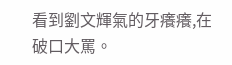看到劉文輝氣的牙癢癢,在破口大罵。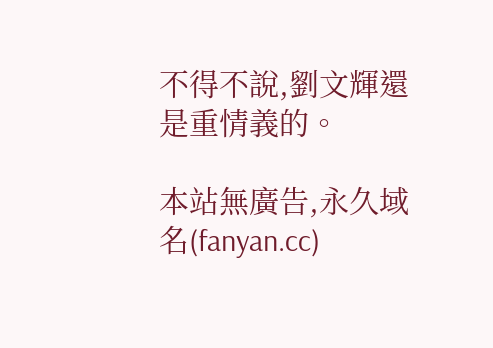不得不說,劉文輝還是重情義的。

本站無廣告,永久域名(fanyan.cc)